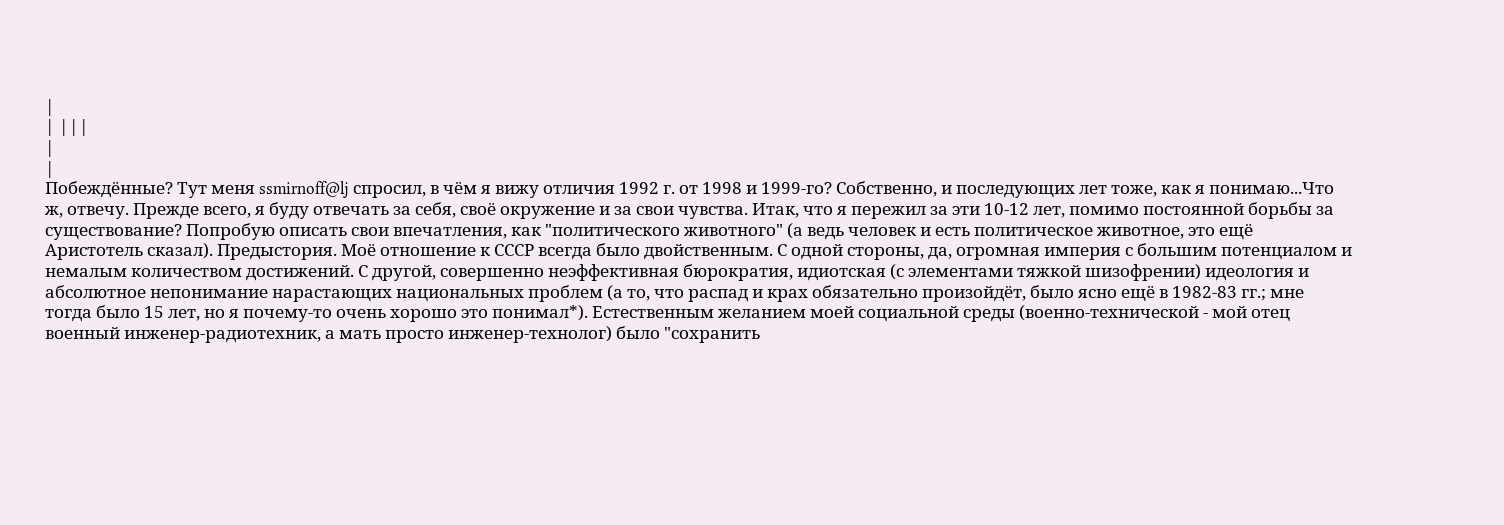|
| |||
|
|
Побеждённые? Тут меня ssmirnoff@lj спросил, в чём я вижу отличия 1992 г. от 1998 и 1999-го? Собственно, и последующих лет тоже, как я понимаю...Что ж, отвечу. Прежде всего, я буду отвечать за себя, своё окружение и за свои чувства. Итак, что я пережил за эти 10-12 лет, помимо постоянной борьбы за существование? Попробую описать свои впечатления, как "политического животного" (а ведь человек и есть политическое животное, это ещё Аристотель сказал). Предыстория. Моё отношение к СССР всегда было двойственным. С одной стороны, да, огромная империя с большим потенциалом и немалым количеством достижений. С другой, совершенно неэффективная бюрократия, идиотская (с элементами тяжкой шизофрении) идеология и абсолютное непонимание нарастающих национальных проблем (а то, что распад и крах обязательно произойдёт, было ясно ещё в 1982-83 гг.; мне тогда было 15 лет, но я почему-то очень хорошо это понимал*). Естественным желанием моей социальной среды (военно-технической - мой отец военный инженер-радиотехник, а мать просто инженер-технолог) было "сохранить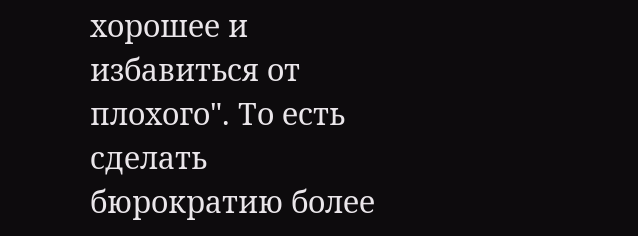хорошее и избавиться от плохого". То есть сделать бюрократию более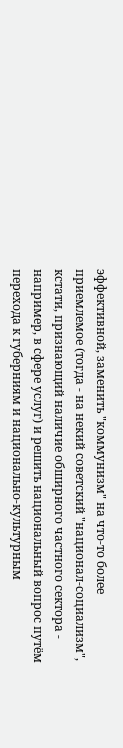эффективной, заменить "коммунизм" на что-то более приемлемое (тогда - на некий советский "национал-социализм", кстати, признающий наличие обширного частного сектора - например, в сфере услуг) и решить национальный вопрос путём перехода к губерниям и национально-культурным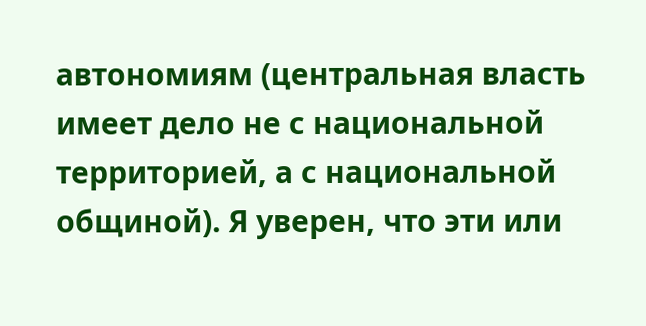автономиям (центральная власть имеет дело не с национальной территорией, а с национальной общиной). Я уверен, что эти или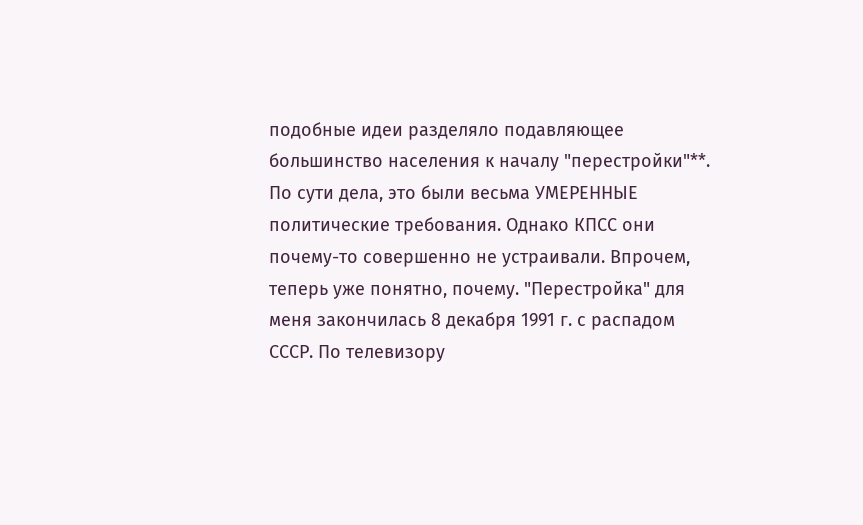подобные идеи разделяло подавляющее большинство населения к началу "перестройки"**. По сути дела, это были весьма УМЕРЕННЫЕ политические требования. Однако КПСС они почему-то совершенно не устраивали. Впрочем, теперь уже понятно, почему. "Перестройка" для меня закончилась 8 декабря 1991 г. с распадом СССР. По телевизору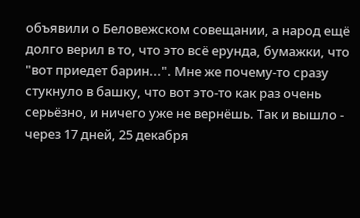объявили о Беловежском совещании, а народ ещё долго верил в то, что это всё ерунда, бумажки, что "вот приедет барин...". Мне же почему-то сразу стукнуло в башку, что вот это-то как раз очень серьёзно, и ничего уже не вернёшь. Так и вышло - через 17 дней, 25 декабря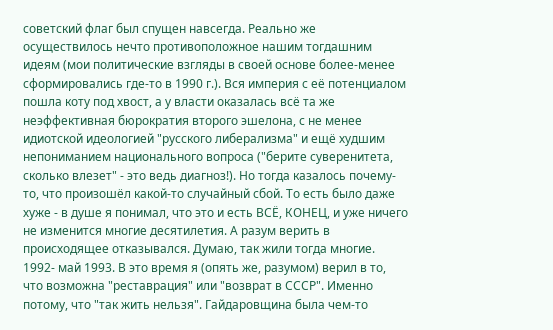советский флаг был спущен навсегда. Реально же осуществилось нечто противоположное нашим тогдашним идеям (мои политические взгляды в своей основе более-менее сформировались где-то в 1990 г.). Вся империя с её потенциалом пошла коту под хвост, а у власти оказалась всё та же неэффективная бюрократия второго эшелона, с не менее идиотской идеологией "русского либерализма" и ещё худшим непониманием национального вопроса ("берите суверенитета, сколько влезет" - это ведь диагноз!). Но тогда казалось почему-то, что произошёл какой-то случайный сбой. То есть было даже хуже - в душе я понимал, что это и есть ВСЁ, КОНЕЦ, и уже ничего не изменится многие десятилетия. А разум верить в происходящее отказывался. Думаю, так жили тогда многие. 1992- май 1993. В это время я (опять же, разумом) верил в то, что возможна "реставрация" или "возврат в СССР". Именно потому, что "так жить нельзя". Гайдаровщина была чем-то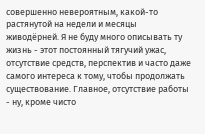совершенно невероятным, какой-то растянутой на недели и месяцы живодёрней. Я не буду много описывать ту жизнь - этот постоянный тягучий ужас, отсутствие средств, перспектив и часто даже самого интереса к тому, чтобы продолжать существование. Главное, отсутствие работы - ну, кроме чисто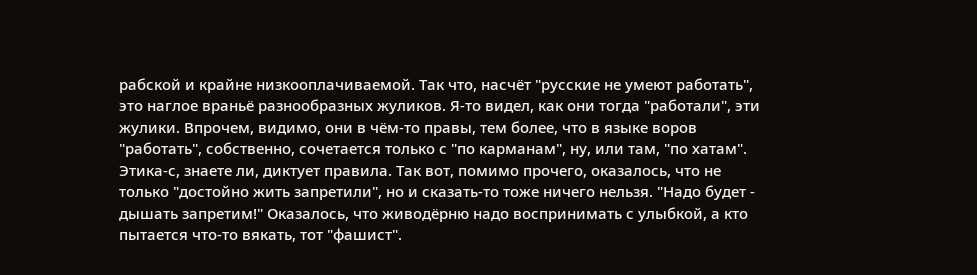рабской и крайне низкооплачиваемой. Так что, насчёт "русские не умеют работать", это наглое враньё разнообразных жуликов. Я-то видел, как они тогда "работали", эти жулики. Впрочем, видимо, они в чём-то правы, тем более, что в языке воров "работать", собственно, сочетается только с "по карманам", ну, или там, "по хатам". Этика-с, знаете ли, диктует правила. Так вот, помимо прочего, оказалось, что не только "достойно жить запретили", но и сказать-то тоже ничего нельзя. "Надо будет - дышать запретим!" Оказалось, что живодёрню надо воспринимать с улыбкой, а кто пытается что-то вякать, тот "фашист".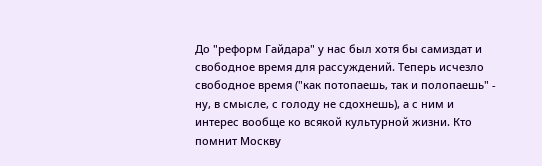До "реформ Гайдара" у нас был хотя бы самиздат и свободное время для рассуждений. Теперь исчезло свободное время ("как потопаешь, так и полопаешь" - ну, в смысле, с голоду не сдохнешь), а с ним и интерес вообще ко всякой культурной жизни. Кто помнит Москву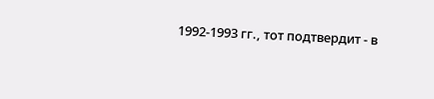1992-1993 гг., тот подтвердит - в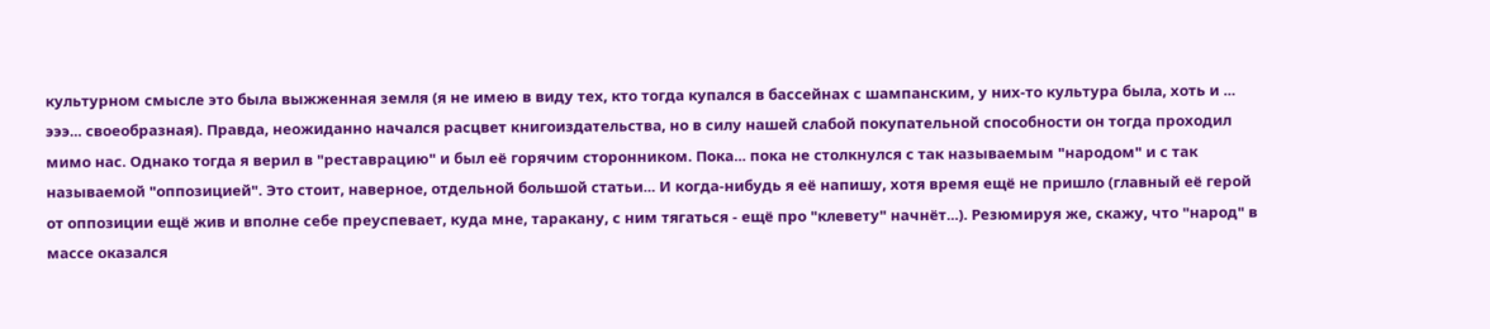культурном смысле это была выжженная земля (я не имею в виду тех, кто тогда купался в бассейнах с шампанским, у них-то культура была, хоть и ... эээ... своеобразная). Правда, неожиданно начался расцвет книгоиздательства, но в силу нашей слабой покупательной способности он тогда проходил мимо нас. Однако тогда я верил в "реставрацию" и был её горячим сторонником. Пока... пока не столкнулся с так называемым "народом" и с так называемой "оппозицией". Это стоит, наверное, отдельной большой статьи... И когда-нибудь я её напишу, хотя время ещё не пришло (главный её герой от оппозиции ещё жив и вполне себе преуспевает, куда мне, таракану, с ним тягаться - ещё про "клевету" начнёт...). Резюмируя же, скажу, что "народ" в массе оказался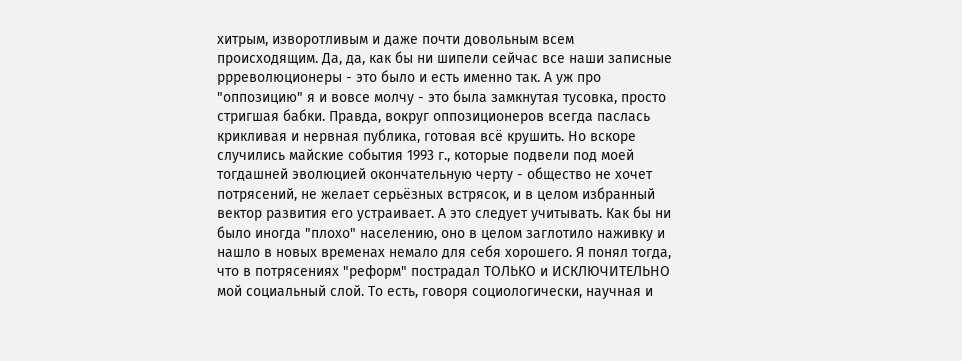хитрым, изворотливым и даже почти довольным всем происходящим. Да, да, как бы ни шипели сейчас все наши записные ррреволюционеры - это было и есть именно так. А уж про "оппозицию" я и вовсе молчу - это была замкнутая тусовка, просто стригшая бабки. Правда, вокруг оппозиционеров всегда паслась крикливая и нервная публика, готовая всё крушить. Но вскоре случились майские события 1993 г., которые подвели под моей тогдашней эволюцией окончательную черту - общество не хочет потрясений, не желает серьёзных встрясок, и в целом избранный вектор развития его устраивает. А это следует учитывать. Как бы ни было иногда "плохо" населению, оно в целом заглотило наживку и нашло в новых временах немало для себя хорошего. Я понял тогда, что в потрясениях "реформ" пострадал ТОЛЬКО и ИСКЛЮЧИТЕЛЬНО мой социальный слой. То есть, говоря социологически, научная и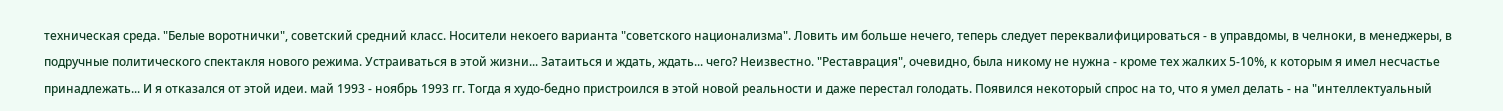техническая среда. "Белые воротнички", советский средний класс. Носители некоего варианта "советского национализма". Ловить им больше нечего, теперь следует переквалифицироваться - в управдомы, в челноки, в менеджеры, в подручные политического спектакля нового режима. Устраиваться в этой жизни... Затаиться и ждать, ждать... чего? Неизвестно. "Реставрация", очевидно, была никому не нужна - кроме тех жалких 5-10%, к которым я имел несчастье принадлежать... И я отказался от этой идеи. май 1993 - ноябрь 1993 гг. Тогда я худо-бедно пристроился в этой новой реальности и даже перестал голодать. Появился некоторый спрос на то, что я умел делать - на "интеллектуальный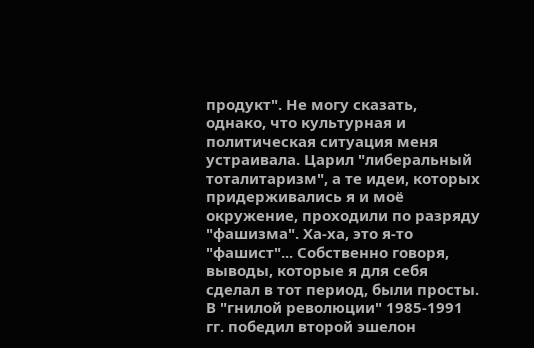продукт". Не могу сказать, однако, что культурная и политическая ситуация меня устраивала. Царил "либеральный тоталитаризм", а те идеи, которых придерживались я и моё окружение, проходили по разряду "фашизма". Ха-ха, это я-то "фашист"... Собственно говоря, выводы, которые я для себя сделал в тот период, были просты. В "гнилой революции" 1985-1991 гг. победил второй эшелон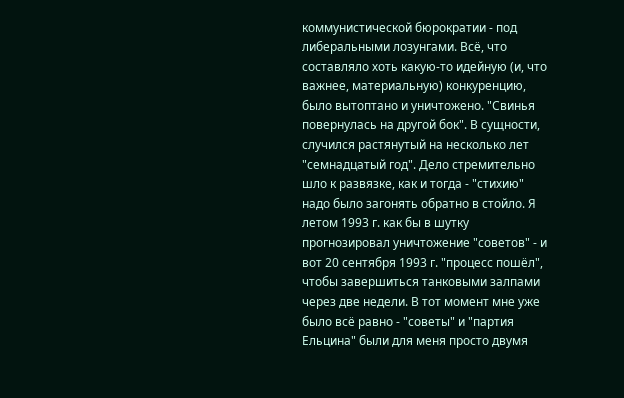коммунистической бюрократии - под либеральными лозунгами. Всё, что составляло хоть какую-то идейную (и, что важнее, материальную) конкуренцию, было вытоптано и уничтожено. "Свинья повернулась на другой бок". В сущности, случился растянутый на несколько лет "семнадцатый год". Дело стремительно шло к развязке, как и тогда - "стихию" надо было загонять обратно в стойло. Я летом 1993 г. как бы в шутку прогнозировал уничтожение "советов" - и вот 20 сентября 1993 г. "процесс пошёл", чтобы завершиться танковыми залпами через две недели. В тот момент мне уже было всё равно - "советы" и "партия Ельцина" были для меня просто двумя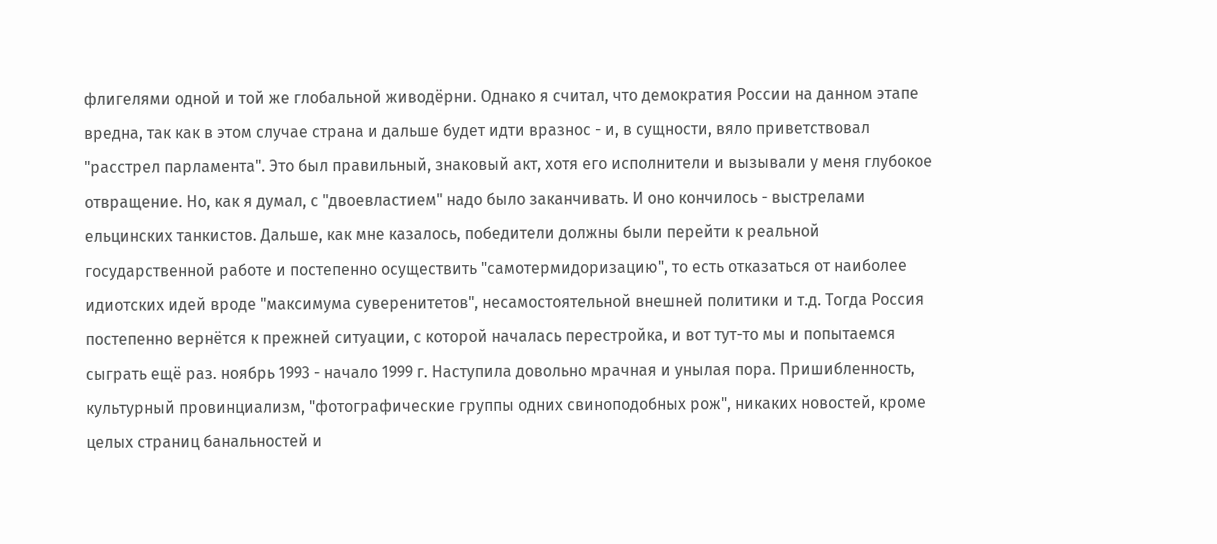флигелями одной и той же глобальной живодёрни. Однако я считал, что демократия России на данном этапе вредна, так как в этом случае страна и дальше будет идти вразнос - и, в сущности, вяло приветствовал "расстрел парламента". Это был правильный, знаковый акт, хотя его исполнители и вызывали у меня глубокое отвращение. Но, как я думал, с "двоевластием" надо было заканчивать. И оно кончилось - выстрелами ельцинских танкистов. Дальше, как мне казалось, победители должны были перейти к реальной государственной работе и постепенно осуществить "самотермидоризацию", то есть отказаться от наиболее идиотских идей вроде "максимума суверенитетов", несамостоятельной внешней политики и т.д. Тогда Россия постепенно вернётся к прежней ситуации, с которой началась перестройка, и вот тут-то мы и попытаемся сыграть ещё раз. ноябрь 1993 - начало 1999 г. Наступила довольно мрачная и унылая пора. Пришибленность, культурный провинциализм, "фотографические группы одних свиноподобных рож", никаких новостей, кроме целых страниц банальностей и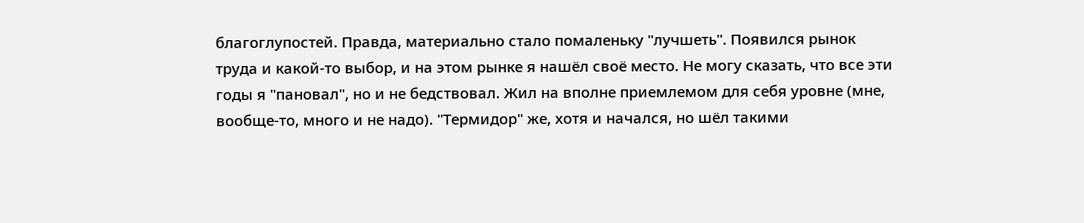благоглупостей. Правда, материально стало помаленьку "лучшеть". Появился рынок труда и какой-то выбор, и на этом рынке я нашёл своё место. Не могу сказать, что все эти годы я "пановал", но и не бедствовал. Жил на вполне приемлемом для себя уровне (мне, вообще-то, много и не надо). "Термидор" же, хотя и начался, но шёл такими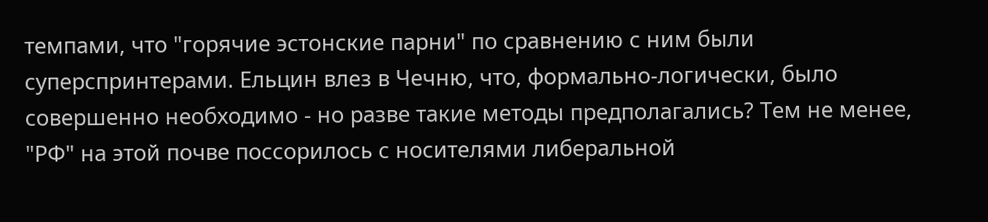темпами, что "горячие эстонские парни" по сравнению с ним были суперспринтерами. Ельцин влез в Чечню, что, формально-логически, было совершенно необходимо - но разве такие методы предполагались? Тем не менее, "РФ" на этой почве поссорилось с носителями либеральной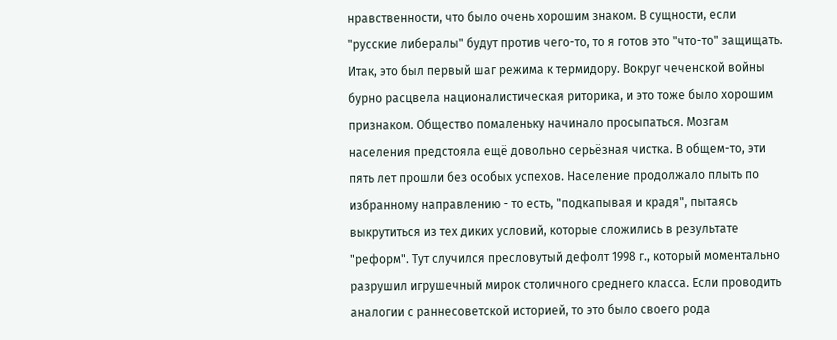нравственности, что было очень хорошим знаком. В сущности, если "русские либералы" будут против чего-то, то я готов это "что-то" защищать. Итак, это был первый шаг режима к термидору. Вокруг чеченской войны бурно расцвела националистическая риторика, и это тоже было хорошим признаком. Общество помаленьку начинало просыпаться. Мозгам населения предстояла ещё довольно серьёзная чистка. В общем-то, эти пять лет прошли без особых успехов. Население продолжало плыть по избранному направлению - то есть, "подкапывая и крадя", пытаясь выкрутиться из тех диких условий, которые сложились в результате "реформ". Тут случился пресловутый дефолт 1998 г., который моментально разрушил игрушечный мирок столичного среднего класса. Если проводить аналогии с раннесоветской историей, то это было своего рода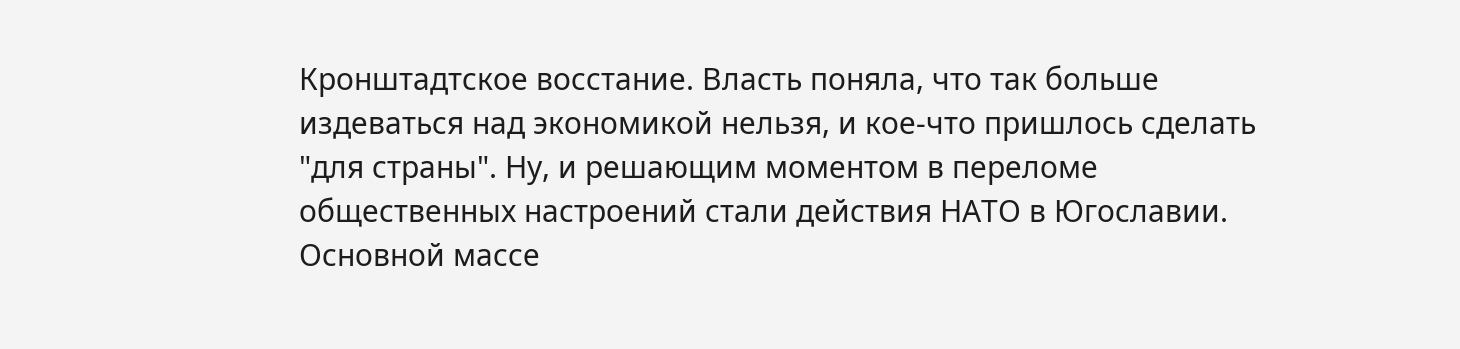Кронштадтское восстание. Власть поняла, что так больше издеваться над экономикой нельзя, и кое-что пришлось сделать "для страны". Ну, и решающим моментом в переломе общественных настроений стали действия НАТО в Югославии. Основной массе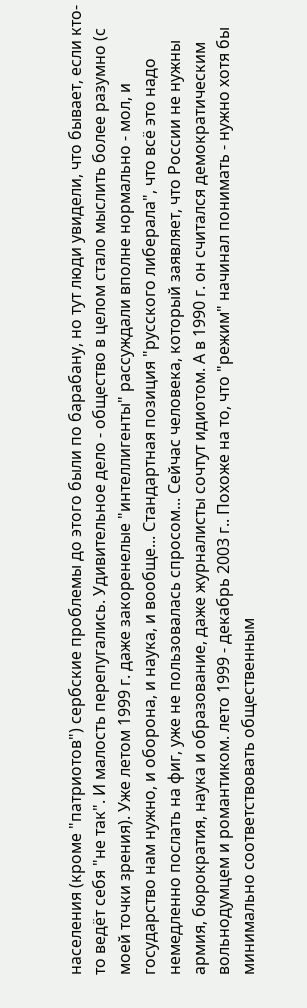населения (кроме "патриотов") сербские проблемы до этого были по барабану, но тут люди увидели, что бывает, если кто-то ведёт себя "не так". И малость перепугались. Удивительное дело - общество в целом стало мыслить более разумно (с моей точки зрения). Уже летом 1999 г. даже закоренелые "интеллигенты" рассуждали вполне нормально - мол, и государство нам нужно, и оборона, и наука, и вообще... Стандартная позиция "русского либерала", что всё это надо немедленно послать на фиг, уже не пользовалась спросом... Сейчас человека, который заявляет, что России не нужны армия, бюрократия, наука и образование, даже журналисты сочтут идиотом. А в 1990 г. он считался демократическим вольнодумцем и романтиком. лето 1999 - декабрь 2003 г.. Похоже на то, что "режим" начинал понимать - нужно хотя бы минимально соответствовать общественным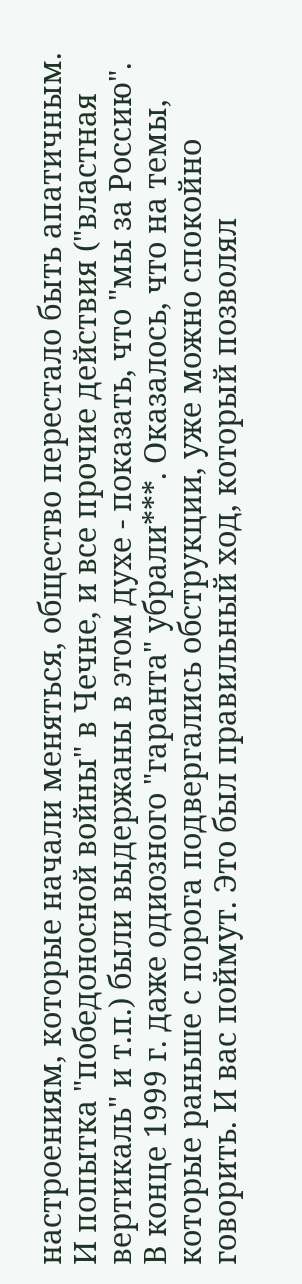настроениям, которые начали меняться, общество перестало быть апатичным. И попытка "победоносной войны" в Чечне, и все прочие действия ("властная вертикаль" и т.п.) были выдержаны в этом духе - показать, что "мы за Россию". В конце 1999 г. даже одиозного "гаранта" убрали***. Оказалось, что на темы, которые раньше с порога подвергались обструкции, уже можно спокойно говорить. И вас поймут. Это был правильный ход, который позволял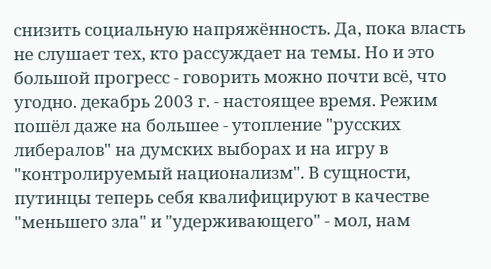снизить социальную напряжённость. Да, пока власть не слушает тех, кто рассуждает на темы. Но и это большой прогресс - говорить можно почти всё, что угодно. декабрь 2003 г. - настоящее время. Режим пошёл даже на большее - утопление "русских либералов" на думских выборах и на игру в "контролируемый национализм". В сущности, путинцы теперь себя квалифицируют в качестве "меньшего зла" и "удерживающего" - мол, нам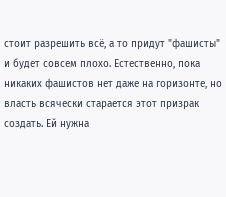стоит разрешить всё, а то придут "фашисты" и будет совсем плохо. Естественно, пока никаких фашистов нет даже на горизонте, но власть всячески старается этот призрак создать. Ей нужна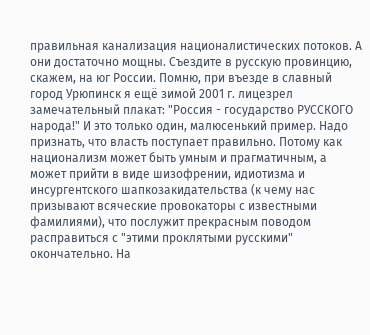правильная канализация националистических потоков. А они достаточно мощны. Съездите в русскую провинцию, скажем, на юг России. Помню, при въезде в славный город Урюпинск я ещё зимой 2001 г. лицезрел замечательный плакат: "Россия - государство РУССКОГО народа!" И это только один, малюсенький пример. Надо признать, что власть поступает правильно. Потому как национализм может быть умным и прагматичным, а может прийти в виде шизофрении, идиотизма и инсургентского шапкозакидательства (к чему нас призывают всяческие провокаторы с известными фамилиями), что послужит прекрасным поводом расправиться с "этими проклятыми русскими" окончательно. На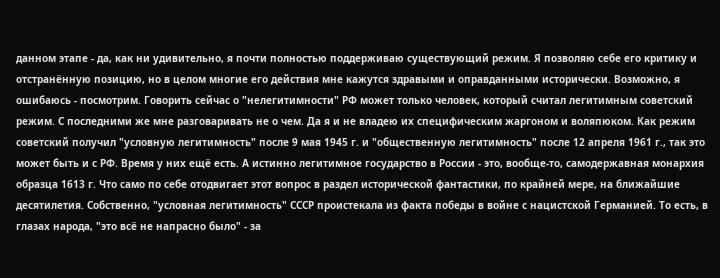данном этапе - да, как ни удивительно, я почти полностью поддерживаю существующий режим. Я позволяю себе его критику и отстранённую позицию, но в целом многие его действия мне кажутся здравыми и оправданными исторически. Возможно, я ошибаюсь - посмотрим. Говорить сейчас о "нелегитимности" РФ может только человек, который считал легитимным советский режим. С последними же мне разговаривать не о чем. Да я и не владею их специфическим жаргоном и воляпюком. Как режим советский получил "условную легитимность" после 9 мая 1945 г. и "общественную легитимность" после 12 апреля 1961 г., так это может быть и с РФ. Время у них ещё есть. А истинно легитимное государство в России - это, вообще-то, самодержавная монархия образца 1613 г. Что само по себе отодвигает этот вопрос в раздел исторической фантастики, по крайней мере, на ближайшие десятилетия. Собственно, "условная легитимность" СССР проистекала из факта победы в войне с нацистской Германией. То есть, в глазах народа, "это всё не напрасно было" - за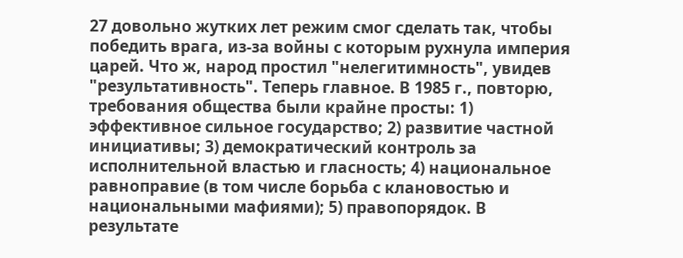27 довольно жутких лет режим смог сделать так, чтобы победить врага, из-за войны с которым рухнула империя царей. Что ж, народ простил "нелегитимность", увидев "результативность". Теперь главное. В 1985 г., повторю, требования общества были крайне просты: 1) эффективное сильное государство; 2) развитие частной инициативы; 3) демократический контроль за исполнительной властью и гласность; 4) национальное равноправие (в том числе борьба с клановостью и национальными мафиями); 5) правопорядок. В результате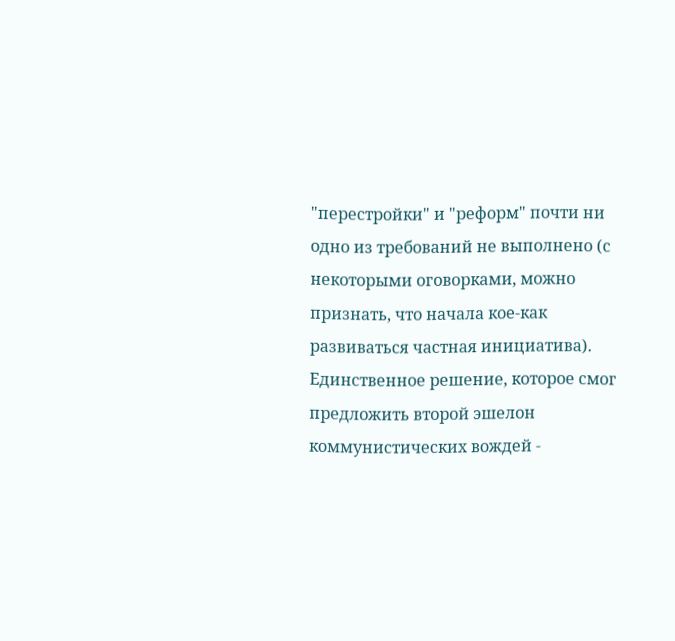"перестройки" и "реформ" почти ни одно из требований не выполнено (с некоторыми оговорками, можно признать, что начала кое-как развиваться частная инициатива). Единственное решение, которое смог предложить второй эшелон коммунистических вождей -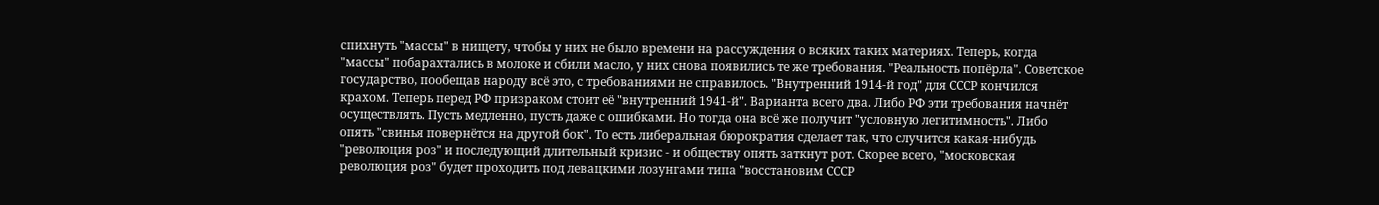спихнуть "массы" в нищету, чтобы у них не было времени на рассуждения о всяких таких материях. Теперь, когда "массы" побарахтались в молоке и сбили масло, у них снова появились те же требования. "Реальность попёрла". Советское государство, пообещав народу всё это, с требованиями не справилось. "Внутренний 1914-й год" для СССР кончился крахом. Теперь перед РФ призраком стоит её "внутренний 1941-й". Варианта всего два. Либо РФ эти требования начнёт осуществлять. Пусть медленно, пусть даже с ошибками. Но тогда она всё же получит "условную легитимность". Либо опять "свинья повернётся на другой бок". То есть либеральная бюрократия сделает так, что случится какая-нибудь "революция роз" и последующий длительный кризис - и обществу опять заткнут рот. Скорее всего, "московская революция роз" будет проходить под левацкими лозунгами типа "восстановим СССР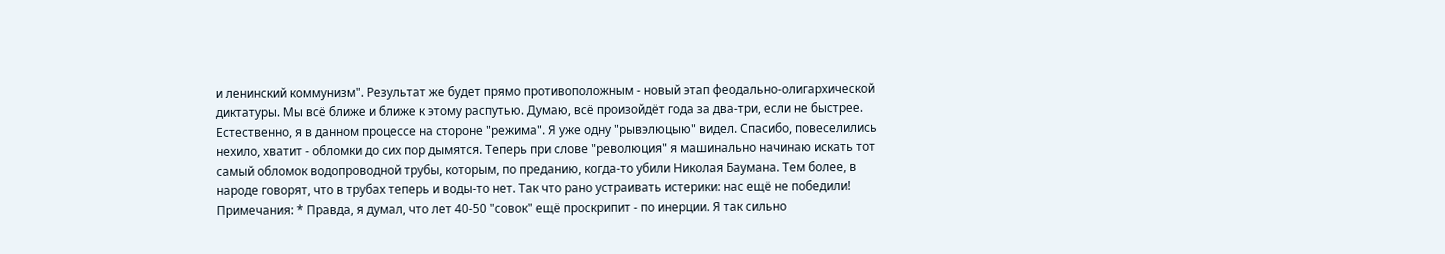и ленинский коммунизм". Результат же будет прямо противоположным - новый этап феодально-олигархической диктатуры. Мы всё ближе и ближе к этому распутью. Думаю, всё произойдёт года за два-три, если не быстрее. Естественно, я в данном процессе на стороне "режима". Я уже одну "рывэлюцыю" видел. Спасибо, повеселились нехило, хватит - обломки до сих пор дымятся. Теперь при слове "революция" я машинально начинаю искать тот самый обломок водопроводной трубы, которым, по преданию, когда-то убили Николая Баумана. Тем более, в народе говорят, что в трубах теперь и воды-то нет. Так что рано устраивать истерики: нас ещё не победили! Примечания: * Правда, я думал, что лет 40-50 "совок" ещё проскрипит - по инерции. Я так сильно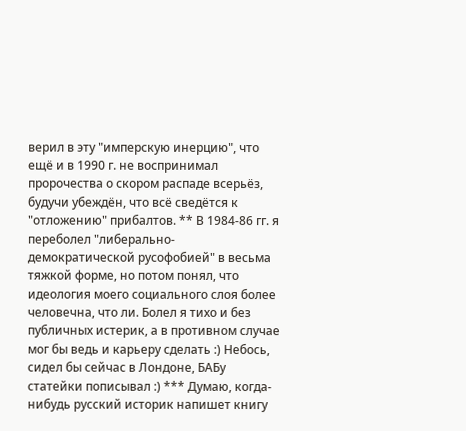верил в эту "имперскую инерцию", что ещё и в 1990 г. не воспринимал пророчества о скором распаде всерьёз, будучи убеждён, что всё сведётся к "отложению" прибалтов. ** В 1984-86 гг. я переболел "либерально-демократической русофобией" в весьма тяжкой форме, но потом понял, что идеология моего социального слоя более человечна, что ли. Болел я тихо и без публичных истерик, а в противном случае мог бы ведь и карьеру сделать :) Небось, сидел бы сейчас в Лондоне, БАБу статейки пописывал :) *** Думаю, когда-нибудь русский историк напишет книгу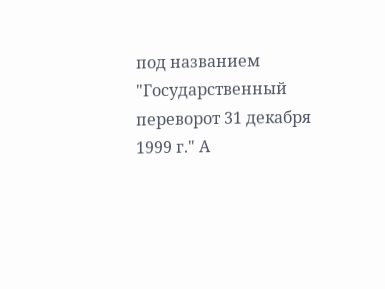под названием "Государственный переворот 31 декабря 1999 г." А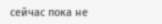сейчас пока не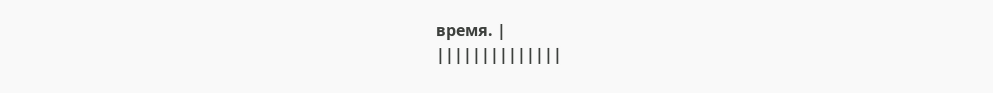время. |
||||||||||||||